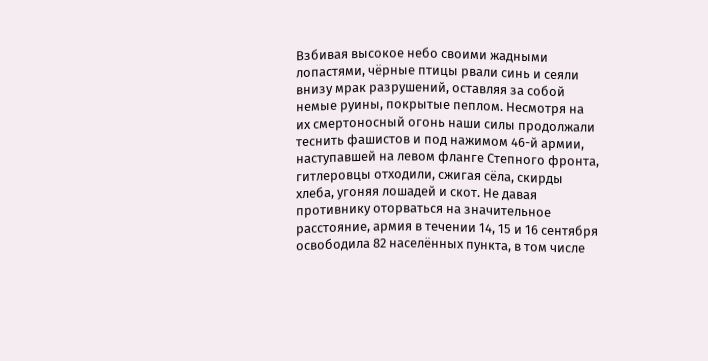Взбивая высокое небо своими жадными лопастями, чёрные птицы рвали синь и сеяли внизу мрак разрушений, оставляя за собой немые руины, покрытые пеплом. Несмотря на их смертоносный огонь наши силы продолжали теснить фашистов и под нажимом 46-й армии, наступавшей на левом фланге Степного фронта, гитлеровцы отходили, сжигая сёла, скирды хлеба, угоняя лошадей и скот. Не давая противнику оторваться на значительное расстояние, армия в течении 14, 15 и 16 сентября освободила 82 населённых пункта, в том числе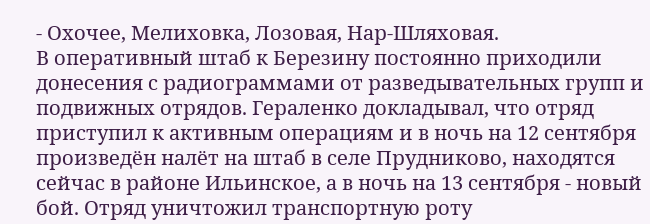- Охочее, Мелиховка, Лозовая, Нар-Шляховая.
В оперативный штаб к Березину постоянно приходили донесения с радиограммами от разведывательных групп и подвижных отрядов. Гераленко докладывал, что отряд приступил к активным операциям и в ночь на 12 сентября произведён налёт на штаб в селе Прудниково, находятся сейчас в районе Ильинское, а в ночь на 13 сентября - новый бой. Отряд уничтожил транспортную роту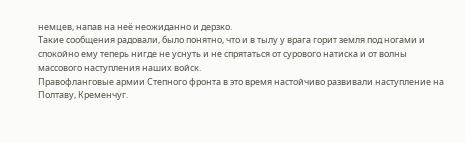немцев, напав на неё неожиданно и дерзко.
Такие сообщения радовали, было понятно, что и в тылу у врага горит земля под ногами и спокойно ему теперь нигде не уснуть и не спрятаться от сурового натиска и от волны массового наступления наших войск.
Правофланговые армии Степного фронта в это время настойчиво развивали наступление на Полтаву, Кременчуг.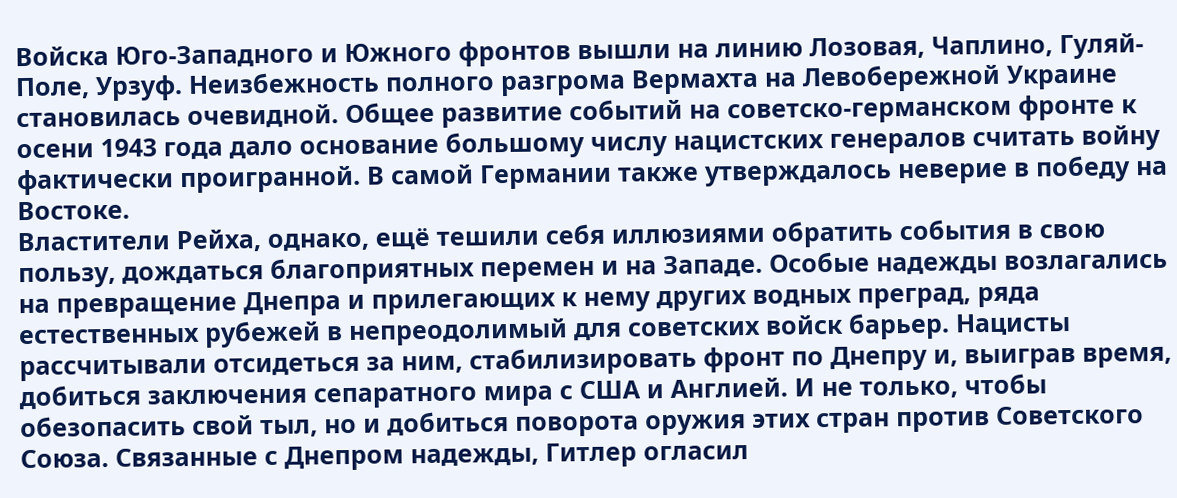Войска Юго-Западного и Южного фронтов вышли на линию Лозовая, Чаплино, Гуляй-Поле, Урзуф. Неизбежность полного разгрома Вермахта на Левобережной Украине становилась очевидной. Общее развитие событий на советско-германском фронте к осени 1943 года дало основание большому числу нацистских генералов считать войну фактически проигранной. В самой Германии также утверждалось неверие в победу на Востоке.
Властители Рейха, однако, ещё тешили себя иллюзиями обратить события в свою пользу, дождаться благоприятных перемен и на Западе. Особые надежды возлагались на превращение Днепра и прилегающих к нему других водных преград, ряда естественных рубежей в непреодолимый для советских войск барьер. Нацисты рассчитывали отсидеться за ним, стабилизировать фронт по Днепру и, выиграв время, добиться заключения сепаратного мира с США и Англией. И не только, чтобы обезопасить свой тыл, но и добиться поворота оружия этих стран против Советского Союза. Связанные с Днепром надежды, Гитлер огласил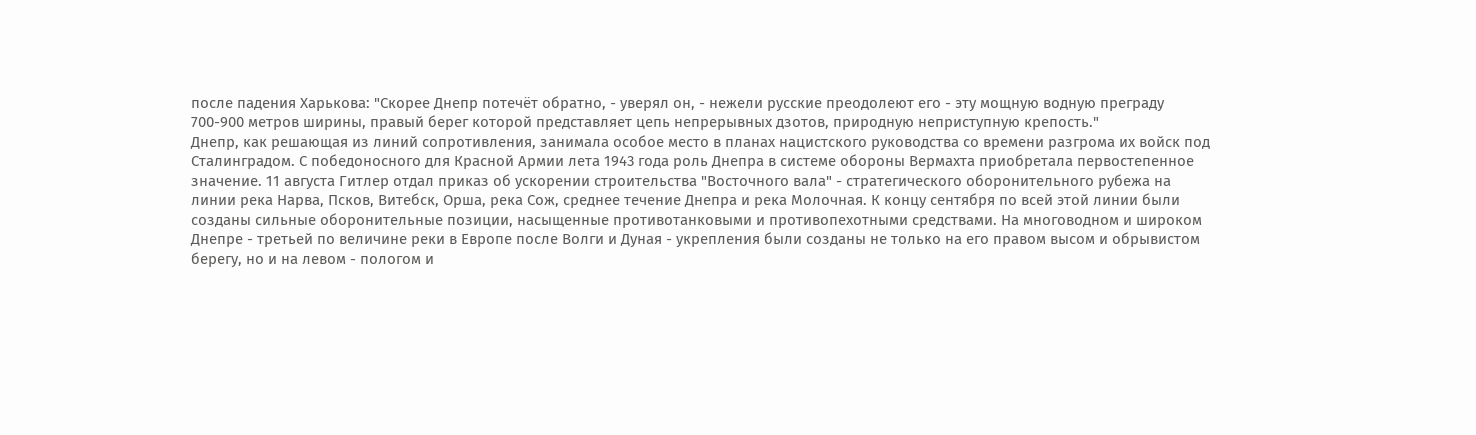после падения Харькова: "Скорее Днепр потечёт обратно, - уверял он, - нежели русские преодолеют его - эту мощную водную преграду 700-900 метров ширины, правый берег которой представляет цепь непрерывных дзотов, природную неприступную крепость."
Днепр, как решающая из линий сопротивления, занимала особое место в планах нацистского руководства со времени разгрома их войск под Сталинградом. С победоносного для Красной Армии лета 1943 года роль Днепра в системе обороны Вермахта приобретала первостепенное значение. 11 августа Гитлер отдал приказ об ускорении строительства "Восточного вала" - стратегического оборонительного рубежа на линии река Нарва, Псков, Витебск, Орша, река Сож, среднее течение Днепра и река Молочная. К концу сентября по всей этой линии были созданы сильные оборонительные позиции, насыщенные противотанковыми и противопехотными средствами. На многоводном и широком Днепре - третьей по величине реки в Европе после Волги и Дуная - укрепления были созданы не только на его правом высом и обрывистом берегу, но и на левом - пологом и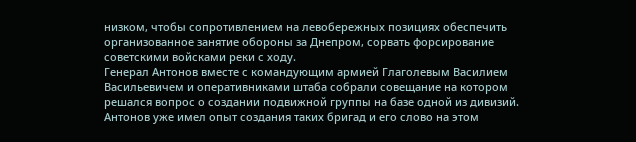низком, чтобы сопротивлением на левобережных позициях обеспечить организованное занятие обороны за Днепром, сорвать форсирование советскими войсками реки с ходу.
Генерал Антонов вместе с командующим армией Глаголевым Василием Васильевичем и оперативниками штаба собрали совещание на котором решался вопрос о создании подвижной группы на базе одной из дивизий. Антонов уже имел опыт создания таких бригад и его слово на этом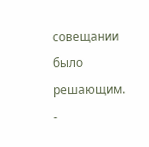совещании было решающим.
-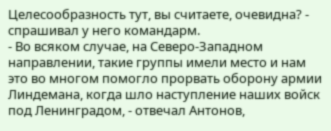Целесообразность тут, вы считаете, очевидна? - спрашивал у него командарм.
- Во всяком случае, на Северо-Западном направлении, такие группы имели место и нам это во многом помогло прорвать оборону армии Линдемана, когда шло наступление наших войск под Ленинградом, - отвечал Антонов,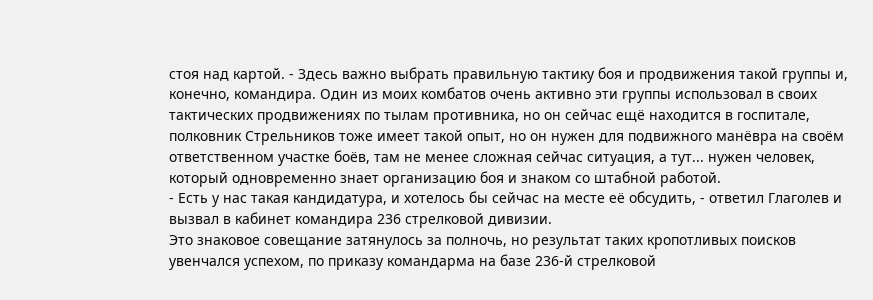стоя над картой. - Здесь важно выбрать правильную тактику боя и продвижения такой группы и, конечно, командира. Один из моих комбатов очень активно эти группы использовал в своих тактических продвижениях по тылам противника, но он сейчас ещё находится в госпитале, полковник Стрельников тоже имеет такой опыт, но он нужен для подвижного манёвра на своём ответственном участке боёв, там не менее сложная сейчас ситуация, а тут... нужен человек, который одновременно знает организацию боя и знаком со штабной работой.
- Есть у нас такая кандидатура, и хотелось бы сейчас на месте её обсудить, - ответил Глаголев и вызвал в кабинет командира 236 стрелковой дивизии.
Это знаковое совещание затянулось за полночь, но результат таких кропотливых поисков увенчался успехом, по приказу командарма на базе 236-й стрелковой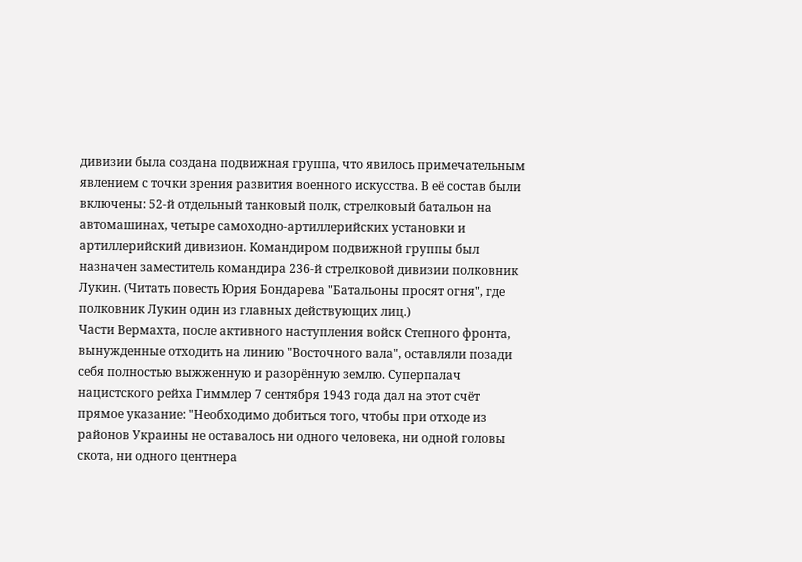дивизии была создана подвижная группа, что явилось примечательным явлением с точки зрения развития военного искусства. В её состав были включены: 52-й отдельный танковый полк, стрелковый батальон на автомашинах, четыре самоходно-артиллерийских установки и артиллерийский дивизион. Командиром подвижной группы был назначен заместитель командира 236-й стрелковой дивизии полковник Лукин. (Читать повесть Юрия Бондарева "Батальоны просят огня", где полковник Лукин один из главных действующих лиц.)
Части Вермахта, после активного наступления войск Степного фронта, вынужденные отходить на линию "Восточного вала", оставляли позади себя полностью выжженную и разорённую землю. Суперпалач нацистского рейха Гиммлер 7 сентября 1943 года дал на этот счёт прямое указание: "Необходимо добиться того, чтобы при отходе из районов Украины не оставалось ни одного человека, ни одной головы скота, ни одного центнера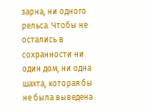зарна, ни одного рельса. Чтобы не остались в сохранности ни один дом, ни одна шахта, которая бы не была выведена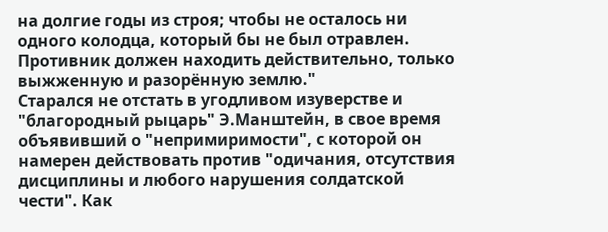на долгие годы из строя; чтобы не осталось ни одного колодца, который бы не был отравлен. Противник должен находить действительно, только выжженную и разорённую землю."
Старался не отстать в угодливом изуверстве и "благородный рыцарь" Э.Манштейн, в свое время объявивший о "непримиримости", с которой он намерен действовать против "одичания, отсутствия дисциплины и любого нарушения солдатской чести". Как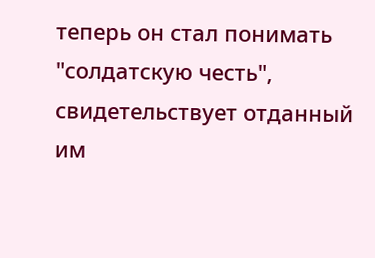теперь он стал понимать "солдатскую честь", свидетельствует отданный им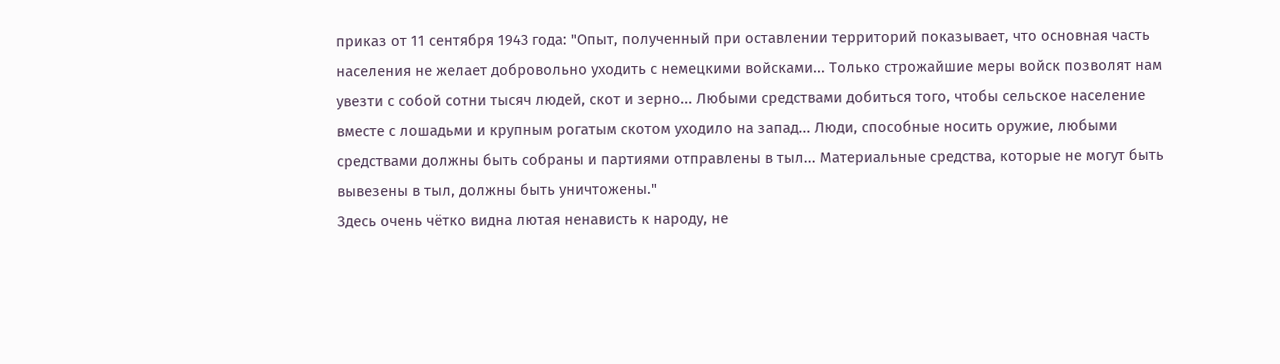приказ от 11 сентября 1943 года: "Опыт, полученный при оставлении территорий показывает, что основная часть населения не желает добровольно уходить с немецкими войсками... Только строжайшие меры войск позволят нам увезти с собой сотни тысяч людей, скот и зерно... Любыми средствами добиться того, чтобы сельское население вместе с лошадьми и крупным рогатым скотом уходило на запад... Люди, способные носить оружие, любыми средствами должны быть собраны и партиями отправлены в тыл... Материальные средства, которые не могут быть вывезены в тыл, должны быть уничтожены."
Здесь очень чётко видна лютая ненависть к народу, не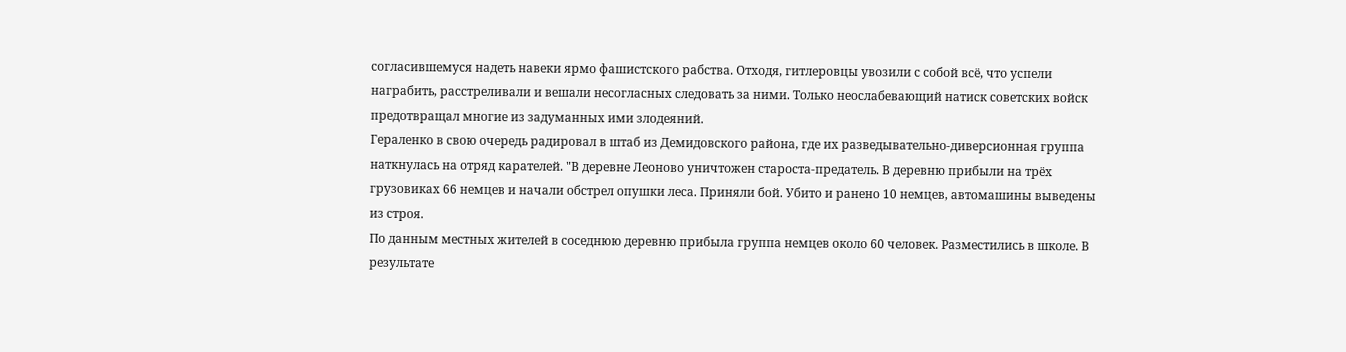согласившемуся надеть навеки ярмо фашистского рабства. Отходя, гитлеровцы увозили с собой всё, что успели награбить, расстреливали и вешали несогласных следовать за ними. Только неослабевающий натиск советских войск предотвращал многие из задуманных ими злодеяний.
Гераленко в свою очередь радировал в штаб из Демидовского района, где их разведывательно-диверсионная группа наткнулась на отряд карателей. "В деревне Леоново уничтожен староста-предатель. В деревню прибыли на трёх грузовиках 66 немцев и начали обстрел опушки леса. Приняли бой. Убито и ранено 10 немцев, автомашины выведены из строя.
По данным местных жителей в соседнюю деревню прибыла группа немцев около 60 человек. Разместились в школе. В результате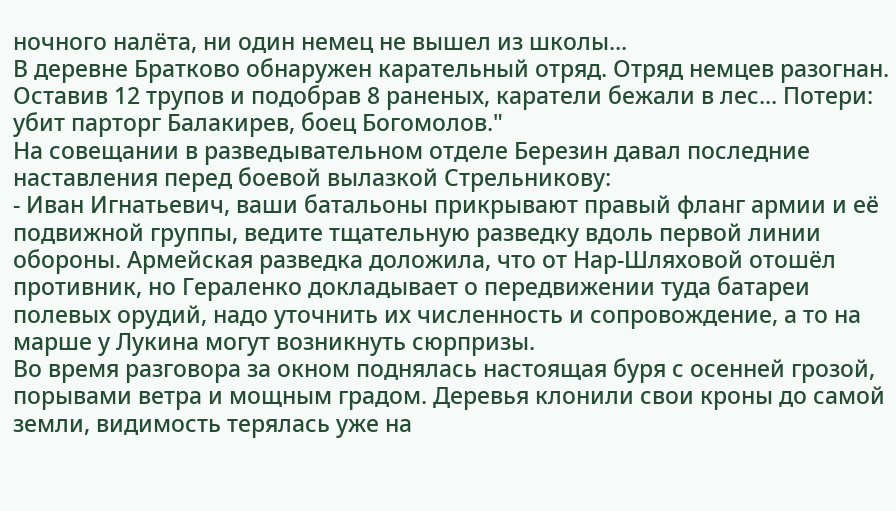ночного налёта, ни один немец не вышел из школы...
В деревне Братково обнаружен карательный отряд. Отряд немцев разогнан. Оставив 12 трупов и подобрав 8 раненых, каратели бежали в лес... Потери: убит парторг Балакирев, боец Богомолов."
На совещании в разведывательном отделе Березин давал последние наставления перед боевой вылазкой Стрельникову:
- Иван Игнатьевич, ваши батальоны прикрывают правый фланг армии и её подвижной группы, ведите тщательную разведку вдоль первой линии обороны. Армейская разведка доложила, что от Нар-Шляховой отошёл противник, но Гераленко докладывает о передвижении туда батареи полевых орудий, надо уточнить их численность и сопровождение, а то на марше у Лукина могут возникнуть сюрпризы.
Во время разговора за окном поднялась настоящая буря с осенней грозой, порывами ветра и мощным градом. Деревья клонили свои кроны до самой земли, видимость терялась уже на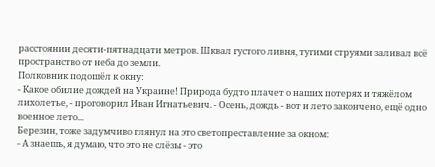расстоянии десяти-пятнадцати метров. Шквал густого ливня, тугими струями заливал всё пространство от неба до земли.
Полковник подошёл к окну:
- Какое обилие дождей на Украине! Природа будто плачет о наших потерях и тяжёлом лихолетье, - проговорил Иван Игнатьевич. - Осень, дождь - вот и лето закончено, ещё одно военное лето...
Березин, тоже задумчиво глянул на это светопреставление за окном:
- А знаешь, я думаю, что это не слёзы - это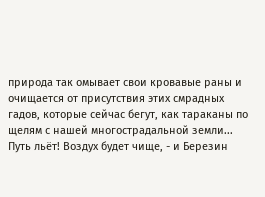природа так омывает свои кровавые раны и очищается от присутствия этих смрадных гадов, которые сейчас бегут, как тараканы по щелям с нашей многострадальной земли... Путь льёт! Воздух будет чище, - и Березин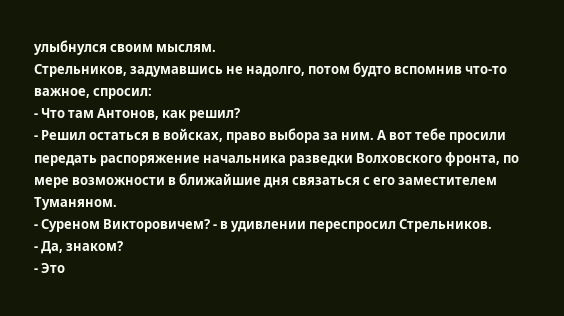улыбнулся своим мыслям.
Стрельников, задумавшись не надолго, потом будто вспомнив что-то важное, спросил:
- Что там Антонов, как решил?
- Решил остаться в войсках, право выбора за ним. А вот тебе просили передать распоряжение начальника разведки Волховского фронта, по мере возможности в ближайшие дня связаться с его заместителем Туманяном.
- Суреном Викторовичем? - в удивлении переспросил Стрельников.
- Да, знаком?
- Это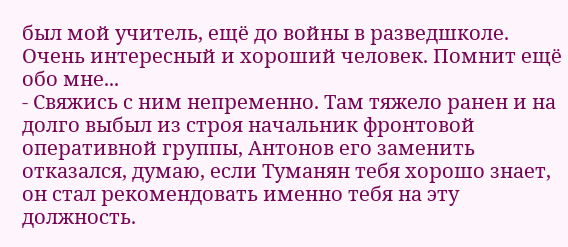был мой учитель, ещё до войны в разведшколе. Очень интересный и хороший человек. Помнит ещё обо мне...
- Свяжись с ним непременно. Там тяжело ранен и на долго выбыл из строя начальник фронтовой оперативной группы, Антонов его заменить отказался, думаю, если Туманян тебя хорошо знает, он стал рекомендовать именно тебя на эту должность.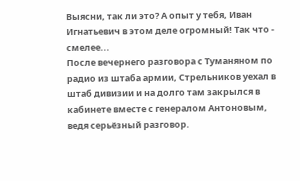Выясни, так ли это? А опыт у тебя, Иван Игнатьевич в этом деле огромный! Так что - смелее...
После вечернего разговора с Туманяном по радио из штаба армии, Стрельников уехал в штаб дивизии и на долго там закрылся в кабинете вместе с генералом Антоновым, ведя серьёзный разговор.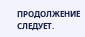ПРОДОЛЖЕНИЕ СЛЕДУЕТ.